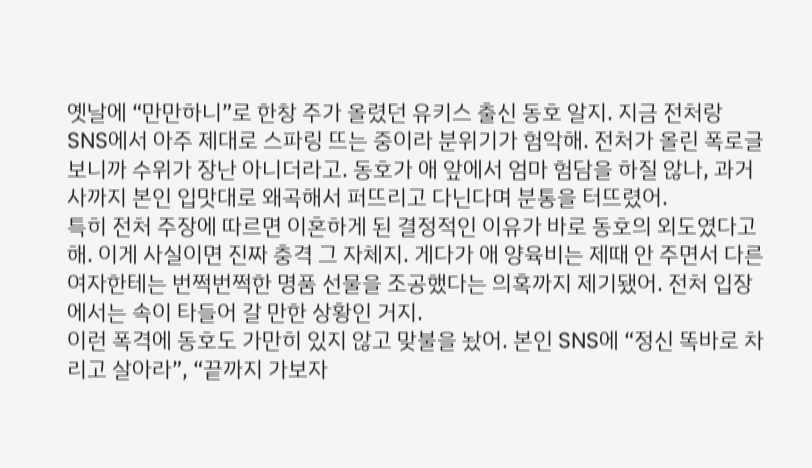옛날에 “만만하니”로 한창 주가 올렸던 유키스 출신 동호 알지. 지금 전처랑 SNS에서 아주 제대로 스파링 뜨는 중이라 분위기가 험악해. 전처가 올린 폭로글 보니까 수위가 장난 아니더라고. 동호가 애 앞에서 엄마 험담을 하질 않나, 과거사까지 본인 입맛대로 왜곡해서 퍼뜨리고 다닌다며 분통을 터뜨렸어.
특히 전처 주장에 따르면 이혼하게 된 결정적인 이유가 바로 동호의 외도였다고 해. 이게 사실이면 진짜 충격 그 자체지. 게다가 애 양육비는 제때 안 주면서 다른 여자한테는 번쩍번쩍한 명품 선물을 조공했다는 의혹까지 제기됐어. 전처 입장에서는 속이 타들어 갈 만한 상황인 거지.
이런 폭격에 동호도 가만히 있지 않고 맞불을 놨어. 본인 SNS에 “정신 똑바로 차리고 살아라”, “끝까지 가보자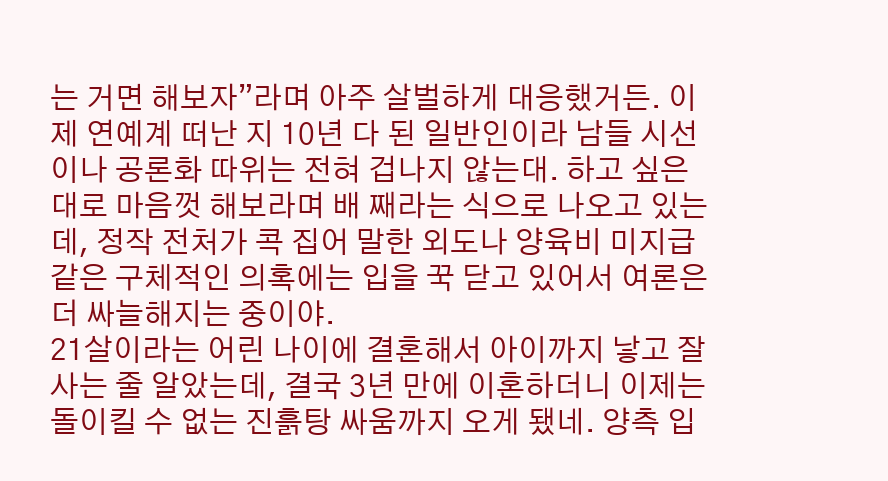는 거면 해보자”라며 아주 살벌하게 대응했거든. 이제 연예계 떠난 지 10년 다 된 일반인이라 남들 시선이나 공론화 따위는 전혀 겁나지 않는대. 하고 싶은 대로 마음껏 해보라며 배 째라는 식으로 나오고 있는데, 정작 전처가 콕 집어 말한 외도나 양육비 미지급 같은 구체적인 의혹에는 입을 꾹 닫고 있어서 여론은 더 싸늘해지는 중이야.
21살이라는 어린 나이에 결혼해서 아이까지 낳고 잘 사는 줄 알았는데, 결국 3년 만에 이혼하더니 이제는 돌이킬 수 없는 진흙탕 싸움까지 오게 됐네. 양측 입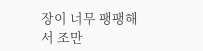장이 너무 팽팽해서 조만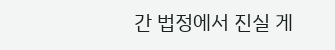간 법정에서 진실 게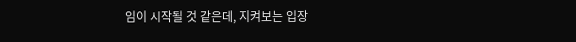임이 시작될 것 같은데, 지켜보는 입장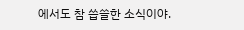에서도 참 씁쓸한 소식이야.